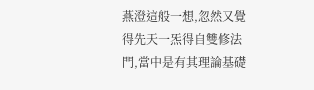燕澄這般一想,忽然又覺得先天一炁得自雙修法門,當中是有其理論基礎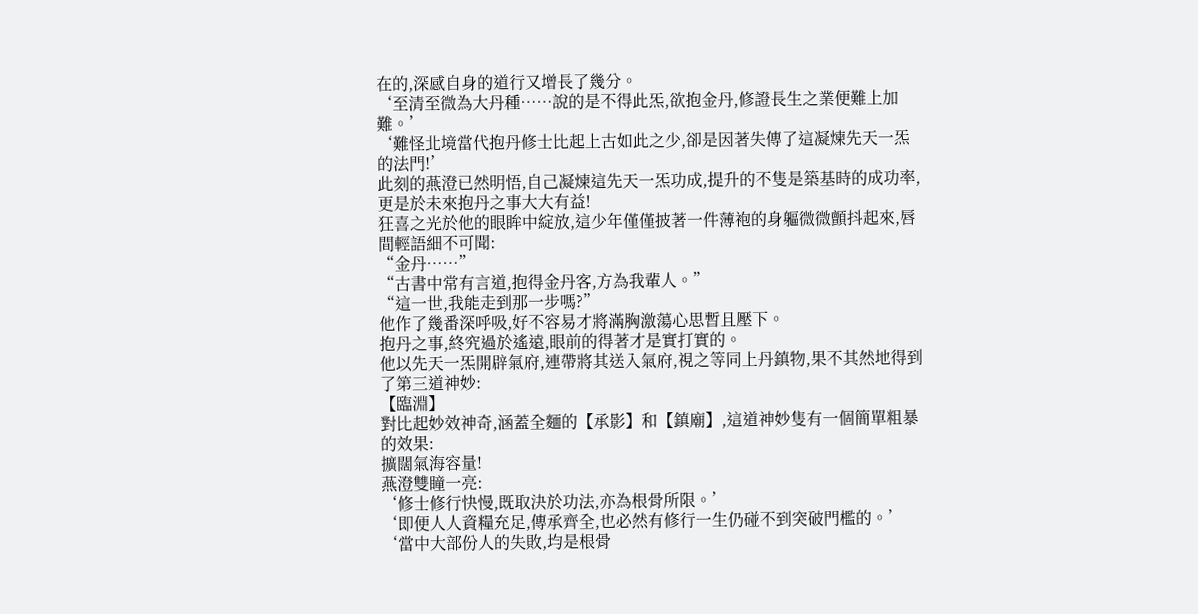在的,深感自身的道行又增長了幾分。
‘至清至微為大丹種……說的是不得此炁,欲抱金丹,修證長生之業便難上加難。’
‘難怪北境當代抱丹修士比起上古如此之少,卻是因著失傳了這凝煉先天一炁的法門!’
此刻的燕澄已然明悟,自己凝煉這先天一炁功成,提升的不隻是築基時的成功率,更是於未來抱丹之事大大有益!
狂喜之光於他的眼眸中綻放,這少年僅僅披著一件薄袍的身軀微微顫抖起來,唇間輕語細不可聞:
“金丹……”
“古書中常有言道,抱得金丹客,方為我輩人。”
“這一世,我能走到那一步嗎?”
他作了幾番深呼吸,好不容易才將滿胸激蕩心思暫且壓下。
抱丹之事,終究過於遙遠,眼前的得著才是實打實的。
他以先天一炁開辟氣府,連帶將其送入氣府,視之等同上丹鎮物,果不其然地得到了第三道神妙:
【臨淵】
對比起妙效神奇,涵蓋全麵的【承影】和【鎮廟】,這道神妙隻有一個簡單粗暴的效果:
擴闊氣海容量!
燕澄雙瞳一亮:
‘修士修行快慢,既取決於功法,亦為根骨所限。’
‘即便人人資糧充足,傳承齊全,也必然有修行一生仍碰不到突破門檻的。’
‘當中大部份人的失敗,均是根骨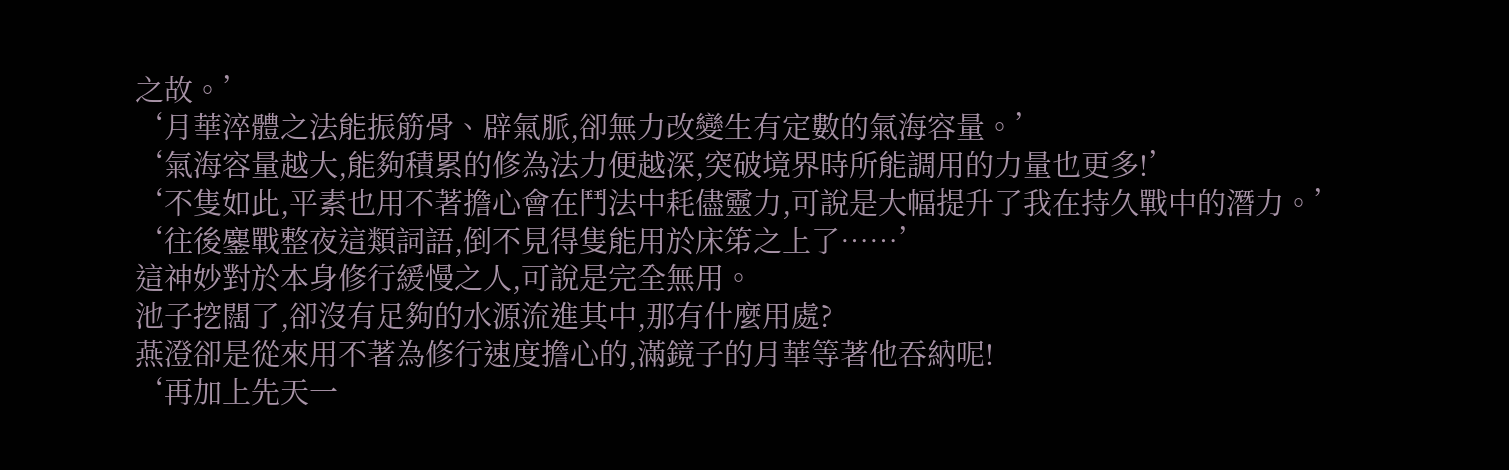之故。’
‘月華淬體之法能振筋骨、辟氣脈,卻無力改變生有定數的氣海容量。’
‘氣海容量越大,能夠積累的修為法力便越深,突破境界時所能調用的力量也更多!’
‘不隻如此,平素也用不著擔心會在鬥法中耗儘靈力,可說是大幅提升了我在持久戰中的潛力。’
‘往後鏖戰整夜這類詞語,倒不見得隻能用於床笫之上了……’
這神妙對於本身修行緩慢之人,可說是完全無用。
池子挖闊了,卻沒有足夠的水源流進其中,那有什麼用處?
燕澄卻是從來用不著為修行速度擔心的,滿鏡子的月華等著他吞納呢!
‘再加上先天一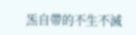炁自帶的不生不滅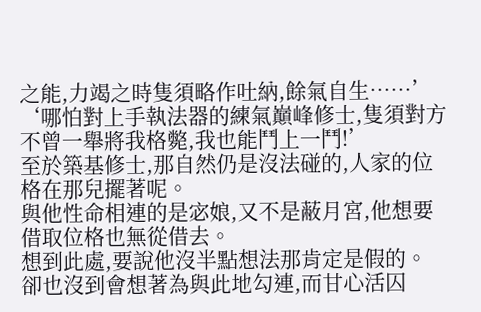之能,力竭之時隻須略作吐納,餘氣自生……’
‘哪怕對上手執法器的練氣巔峰修士,隻須對方不曾一舉將我格斃,我也能鬥上一鬥!’
至於築基修士,那自然仍是沒法碰的,人家的位格在那兒擺著呢。
與他性命相連的是宓娘,又不是蔽月宮,他想要借取位格也無從借去。
想到此處,要說他沒半點想法那肯定是假的。
卻也沒到會想著為與此地勾連,而甘心活囚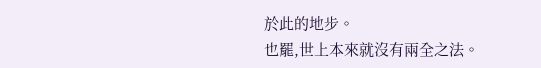於此的地步。
也罷,世上本來就沒有兩全之法。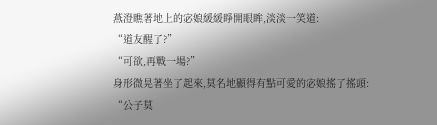燕澄瞧著地上的宓娘緩緩睜開眼眸,淡淡一笑道:
“道友醒了?”
“可欲,再戰一場?”
身形微晃著坐了起來,莫名地顯得有點可愛的宓娘搖了搖頭:
“公子莫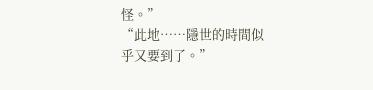怪。”
“此地……隱世的時間似乎又要到了。”